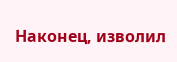Наконец, изволил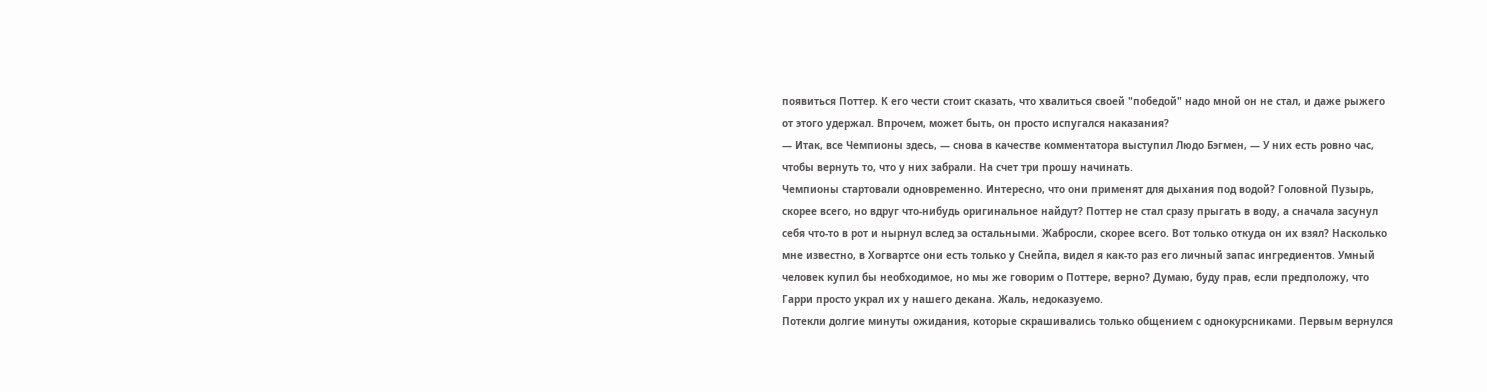появиться Поттер. К его чести стоит сказать, что хвалиться своей "победой" надо мной он не стал, и даже рыжего от этого удержал. Впрочем, может быть, он просто испугался наказания?
— Итак, все Чемпионы здесь, — снова в качестве комментатора выступил Людо Бэгмен, — У них есть ровно час, чтобы вернуть то, что у них забрали. На счет три прошу начинать.
Чемпионы стартовали одновременно. Интересно, что они применят для дыхания под водой? Головной Пузырь, скорее всего, но вдруг что-нибудь оригинальное найдут? Поттер не стал сразу прыгать в воду, а сначала засунул себя что-то в рот и нырнул вслед за остальными. Жабросли, скорее всего. Вот только откуда он их взял? Насколько мне известно, в Хогвартсе они есть только у Снейпа, видел я как-то раз его личный запас ингредиентов. Умный человек купил бы необходимое, но мы же говорим о Поттере, верно? Думаю, буду прав, если предположу, что Гарри просто украл их у нашего декана. Жаль, недоказуемо.
Потекли долгие минуты ожидания, которые скрашивались только общением с однокурсниками. Первым вернулся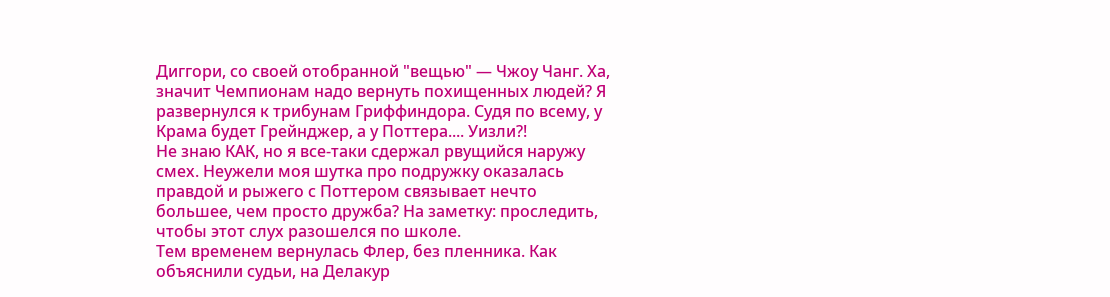Диггори, со своей отобранной "вещью" — Чжоу Чанг. Ха, значит Чемпионам надо вернуть похищенных людей? Я развернулся к трибунам Гриффиндора. Судя по всему, у Крама будет Грейнджер, а у Поттера.... Уизли?!
Не знаю КАК, но я все-таки сдержал рвущийся наружу смех. Неужели моя шутка про подружку оказалась правдой и рыжего с Поттером связывает нечто большее, чем просто дружба? На заметку: проследить, чтобы этот слух разошелся по школе.
Тем временем вернулась Флер, без пленника. Как объяснили судьи, на Делакур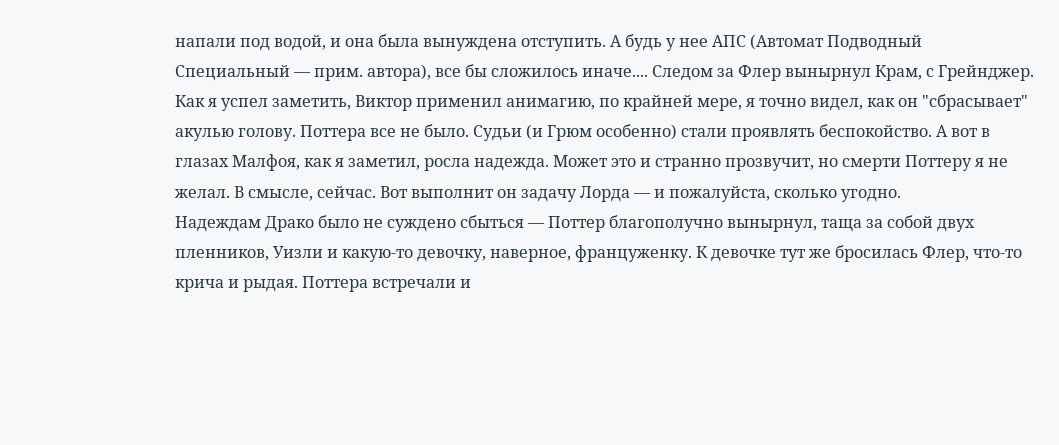напали под водой, и она была вынуждена отступить. А будь у нее АПС (Автомат Подводный Специальный — прим. автора), все бы сложилось иначе.... Следом за Флер вынырнул Крам, с Грейнджер. Как я успел заметить, Виктор применил анимагию, по крайней мере, я точно видел, как он "сбрасывает" акулью голову. Поттера все не было. Судьи (и Грюм особенно) стали проявлять беспокойство. А вот в глазах Малфоя, как я заметил, росла надежда. Может это и странно прозвучит, но смерти Поттеру я не желал. В смысле, сейчас. Вот выполнит он задачу Лорда — и пожалуйста, сколько угодно.
Надеждам Драко было не суждено сбыться — Поттер благополучно вынырнул, таща за собой двух пленников, Уизли и какую-то девочку, наверное, француженку. К девочке тут же бросилась Флер, что-то крича и рыдая. Поттера встречали и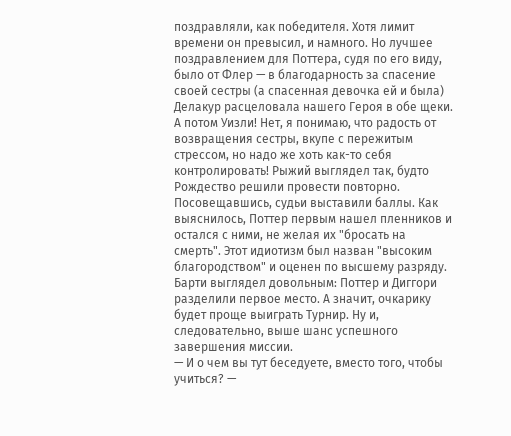поздравляли, как победителя. Хотя лимит времени он превысил, и намного. Но лучшее поздравлением для Поттера, судя по его виду, было от Флер — в благодарность за спасение своей сестры (а спасенная девочка ей и была) Делакур расцеловала нашего Героя в обе щеки. А потом Уизли! Нет, я понимаю, что радость от возвращения сестры, вкупе с пережитым стрессом, но надо же хоть как-то себя контролировать! Рыжий выглядел так, будто Рождество решили провести повторно.
Посовещавшись, судьи выставили баллы. Как выяснилось, Поттер первым нашел пленников и остался с ними, не желая их "бросать на смерть". Этот идиотизм был назван "высоким благородством" и оценен по высшему разряду. Барти выглядел довольным: Поттер и Диггори разделили первое место. А значит, очкарику будет проще выиграть Турнир. Ну и, следовательно, выше шанс успешного завершения миссии.
— И о чем вы тут беседуете, вместо того, чтобы учиться? —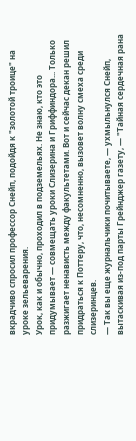вкрадчиво спросил профессор Снейп, подойдя к "золотой троице" на уроке зельеварения.
Урок, как и обычно, проходил в подземельях. Не знаю, кто это придумывает — совмещать уроки Слизерина и Гриффиндора... Только разжигает ненависть между факультетами. Вот и сейчас декан решил придраться к Поттеру, что, несомненно, вызовет волну смеха среди слизеринцев.
— Так вы еще журнальчики почитываете, — ухмыльнулся Снейп, вытаскивая из-под парты Грейнджер газету, — "Тайная сердечная рана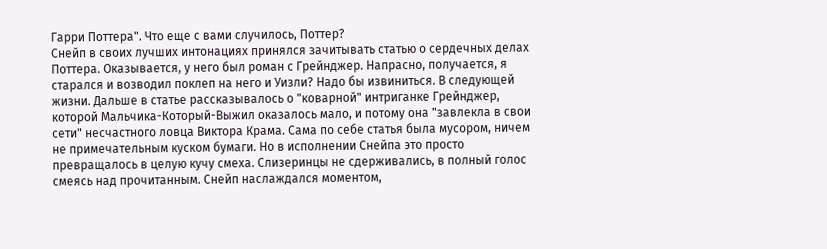Гарри Поттера". Что еще с вами случилось, Поттер?
Снейп в своих лучших интонациях принялся зачитывать статью о сердечных делах Поттера. Оказывается, у него был роман с Грейнджер. Напрасно, получается, я старался и возводил поклеп на него и Уизли? Надо бы извиниться. В следующей жизни. Дальше в статье рассказывалось о "коварной" интриганке Грейнджер, которой Мальчика-Который-Выжил оказалось мало, и потому она "завлекла в свои сети" несчастного ловца Виктора Крама. Сама по себе статья была мусором, ничем не примечательным куском бумаги. Но в исполнении Снейпа это просто превращалось в целую кучу смеха. Слизеринцы не сдерживались, в полный голос смеясь над прочитанным. Снейп наслаждался моментом,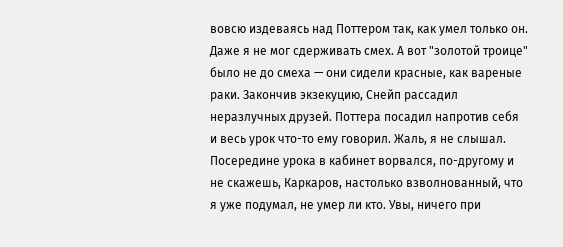вовсю издеваясь над Поттером так, как умел только он. Даже я не мог сдерживать смех. А вот "золотой троице" было не до смеха — они сидели красные, как вареные раки. Закончив экзекуцию, Снейп рассадил неразлучных друзей. Поттера посадил напротив себя и весь урок что-то ему говорил. Жаль, я не слышал.
Посередине урока в кабинет ворвался, по-другому и не скажешь, Каркаров, настолько взволнованный, что я уже подумал, не умер ли кто. Увы, ничего при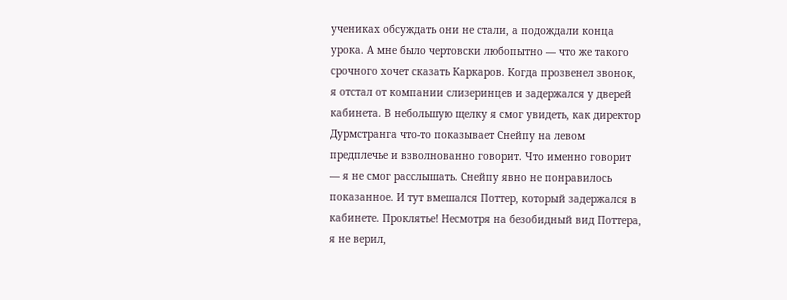учениках обсуждать они не стали, а подождали конца урока. А мне было чертовски любопытно — что же такого срочного хочет сказать Каркаров. Когда прозвенел звонок, я отстал от компании слизеринцев и задержался у дверей кабинета. В небольшую щелку я смог увидеть, как директор Дурмстранга что-то показывает Снейпу на левом предплечье и взволнованно говорит. Что именно говорит — я не смог расслышать. Снейпу явно не понравилось показанное. И тут вмешался Поттер, который задержался в кабинете. Проклятье! Несмотря на безобидный вид Поттера, я не верил,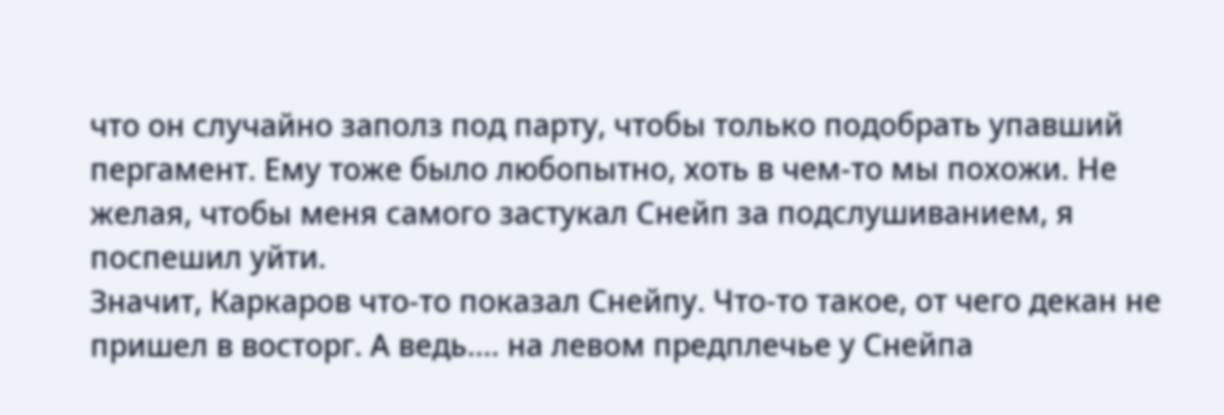что он случайно заполз под парту, чтобы только подобрать упавший пергамент. Ему тоже было любопытно, хоть в чем-то мы похожи. Не желая, чтобы меня самого застукал Снейп за подслушиванием, я поспешил уйти.
Значит, Каркаров что-то показал Снейпу. Что-то такое, от чего декан не пришел в восторг. А ведь.... на левом предплечье у Снейпа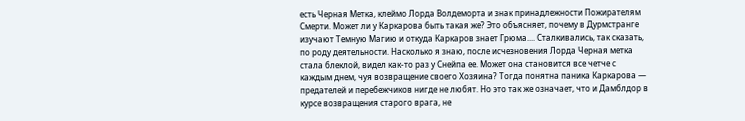есть Черная Метка, клеймо Лорда Волдеморта и знак принадлежности Пожирателям Смерти. Может ли у Каркарова быть такая же? Это объясняет, почему в Дурмстранге изучают Темную Магию и откуда Каркаров знает Грюма.... Сталкивались, так сказать, по роду деятельности. Насколько я знаю, после исчезновения Лорда Черная метка стала блеклой, видел как-то раз у Снейпа ее. Может она становится все четче с каждым днем, чуя возвращение своего Хозяина? Тогда понятна паника Каркарова — предателей и перебежчиков нигде не любят. Но это так же означает, что и Дамблдор в курсе возвращения старого врага, не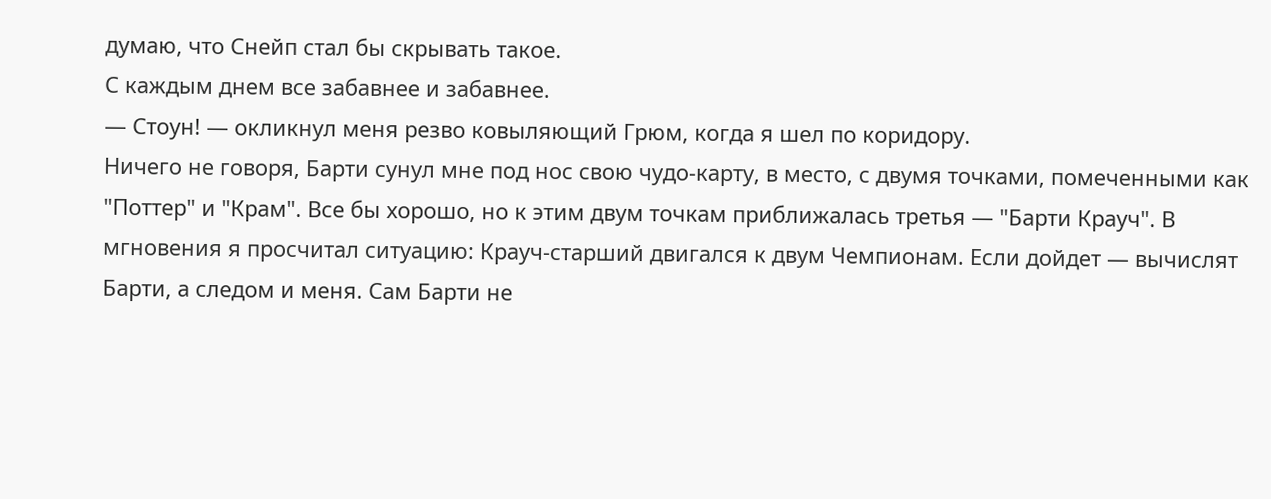думаю, что Снейп стал бы скрывать такое.
С каждым днем все забавнее и забавнее.
— Стоун! — окликнул меня резво ковыляющий Грюм, когда я шел по коридору.
Ничего не говоря, Барти сунул мне под нос свою чудо-карту, в место, с двумя точками, помеченными как "Поттер" и "Крам". Все бы хорошо, но к этим двум точкам приближалась третья — "Барти Крауч". В мгновения я просчитал ситуацию: Крауч-старший двигался к двум Чемпионам. Если дойдет — вычислят Барти, а следом и меня. Сам Барти не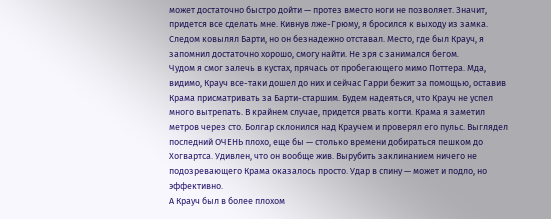может достаточно быстро дойти — протез вместо ноги не позволяет. Значит, придется все сделать мне. Кивнув лже-Грюму, я бросился к выходу из замка. Следом ковылял Барти, но он безнадежно отставал. Место, где был Крауч, я запомнил достаточно хорошо, смогу найти. Не зря с занимался бегом.
Чудом я смог залечь в кустах, прячась от пробегающего мимо Поттера. Мда, видимо, Крауч все-таки дошел до них и сейчас Гарри бежит за помощью, оставив Крама присматривать за Барти-старшим. Будем надеяться, что Крауч не успел много вытрепать. В крайнем случае, придется рвать когти. Крама я заметил метров через сто. Болгар склонился над Краучем и проверял его пульс. Выглядел последний ОЧЕНЬ плохо, еще бы — столько времени добираться пешком до Хогвартса. Удивлен, что он вообще жив. Вырубить заклинанием ничего не подозревающего Крама оказалось просто. Удар в спину — может и подло, но эффективно.
А Крауч был в более плохом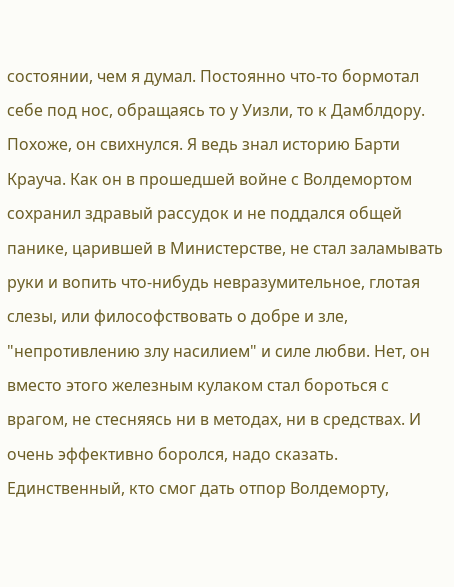состоянии, чем я думал. Постоянно что-то бормотал себе под нос, обращаясь то у Уизли, то к Дамблдору. Похоже, он свихнулся. Я ведь знал историю Барти Крауча. Как он в прошедшей войне с Волдемортом сохранил здравый рассудок и не поддался общей панике, царившей в Министерстве, не стал заламывать руки и вопить что-нибудь невразумительное, глотая слезы, или философствовать о добре и зле, "непротивлению злу насилием" и силе любви. Нет, он вместо этого железным кулаком стал бороться с врагом, не стесняясь ни в методах, ни в средствах. И очень эффективно боролся, надо сказать. Единственный, кто смог дать отпор Волдеморту,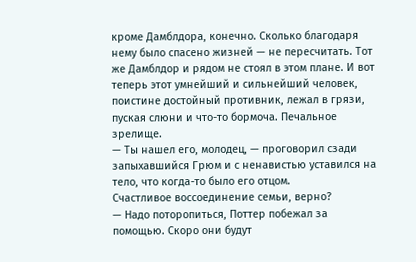кроме Дамблдора, конечно. Сколько благодаря нему было спасено жизней — не пересчитать. Тот же Дамблдор и рядом не стоял в этом плане. И вот теперь этот умнейший и сильнейший человек, поистине достойный противник, лежал в грязи, пуская слюни и что-то бормоча. Печальное зрелище.
— Ты нашел его, молодец, — проговорил сзади запыхавшийся Грюм и с ненавистью уставился на тело, что когда-то было его отцом.
Счастливое воссоединение семьи, верно?
— Надо поторопиться, Поттер побежал за помощью. Скоро они будут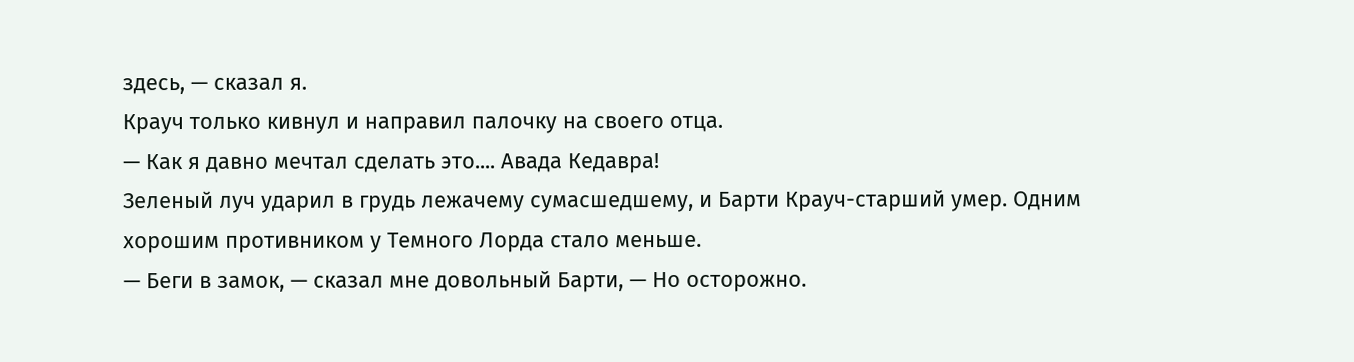здесь, — сказал я.
Крауч только кивнул и направил палочку на своего отца.
— Как я давно мечтал сделать это.... Авада Кедавра!
Зеленый луч ударил в грудь лежачему сумасшедшему, и Барти Крауч-старший умер. Одним хорошим противником у Темного Лорда стало меньше.
— Беги в замок, — сказал мне довольный Барти, — Но осторожно.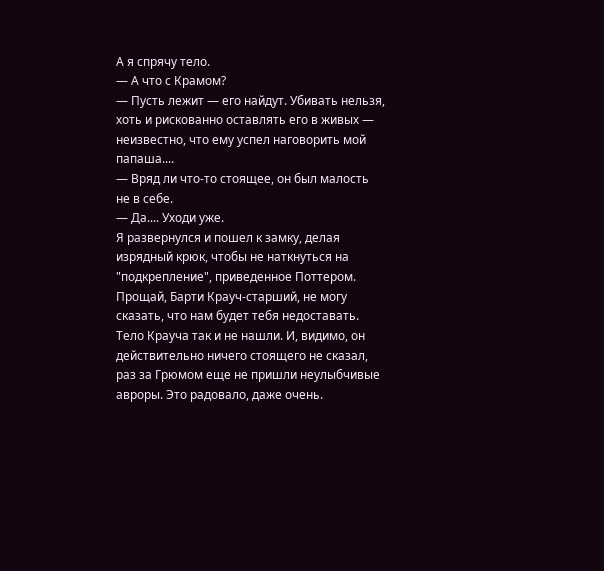А я спрячу тело.
— А что с Крамом?
— Пусть лежит — его найдут. Убивать нельзя, хоть и рискованно оставлять его в живых — неизвестно, что ему успел наговорить мой папаша....
— Вряд ли что-то стоящее, он был малость не в себе.
— Да.... Уходи уже.
Я развернулся и пошел к замку, делая изрядный крюк, чтобы не наткнуться на "подкрепление", приведенное Поттером.
Прощай, Барти Крауч-старший, не могу сказать, что нам будет тебя недоставать.
Тело Крауча так и не нашли. И, видимо, он действительно ничего стоящего не сказал, раз за Грюмом еще не пришли неулыбчивые авроры. Это радовало, даже очень.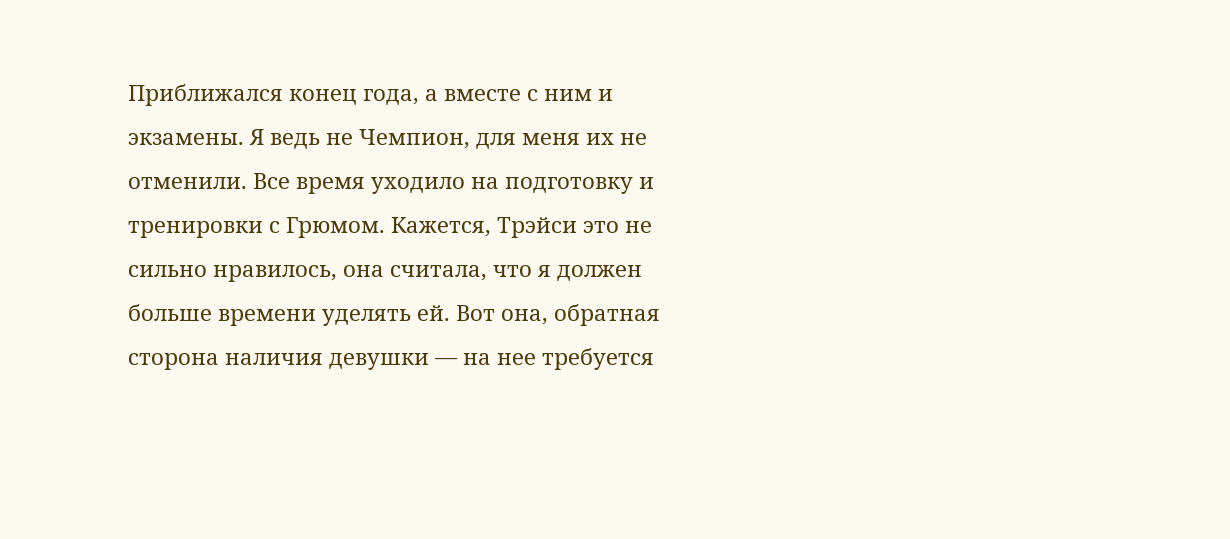Приближался конец года, а вместе с ним и экзамены. Я ведь не Чемпион, для меня их не отменили. Все время уходило на подготовку и тренировки с Грюмом. Кажется, Трэйси это не сильно нравилось, она считала, что я должен больше времени уделять ей. Вот она, обратная сторона наличия девушки — на нее требуется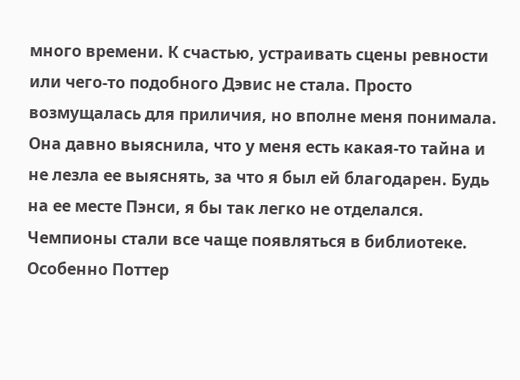много времени. К счастью, устраивать сцены ревности или чего-то подобного Дэвис не стала. Просто возмущалась для приличия, но вполне меня понимала. Она давно выяснила, что у меня есть какая-то тайна и не лезла ее выяснять, за что я был ей благодарен. Будь на ее месте Пэнси, я бы так легко не отделался.
Чемпионы стали все чаще появляться в библиотеке. Особенно Поттер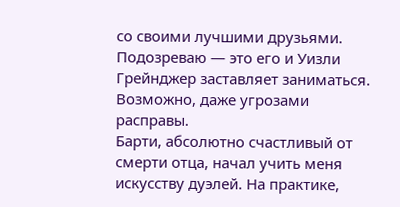со своими лучшими друзьями. Подозреваю — это его и Уизли Грейнджер заставляет заниматься. Возможно, даже угрозами расправы.
Барти, абсолютно счастливый от смерти отца, начал учить меня искусству дуэлей. На практике,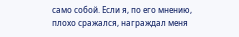само собой. Если я, по его мнению, плохо сражался, награждал меня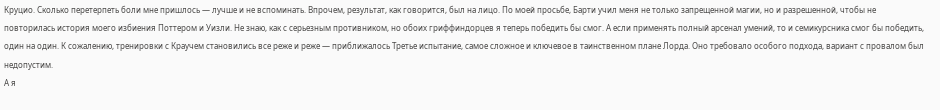Круцио. Сколько перетерпеть боли мне пришлось — лучше и не вспоминать. Впрочем, результат, как говорится, был на лицо. По моей просьбе, Барти учил меня не только запрещенной магии, но и разрешенной, чтобы не повторилась история моего избиения Поттером и Уизли. Не знаю, как с серьезным противником, но обоих гриффиндорцев я теперь победить бы смог. А если применять полный арсенал умений, то и семикурсника смог бы победить, один на один. К сожалению, тренировки с Краучем становились все реже и реже — приближалось Третье испытание, самое сложное и ключевое в таинственном плане Лорда. Оно требовало особого подхода, вариант с провалом был недопустим.
А я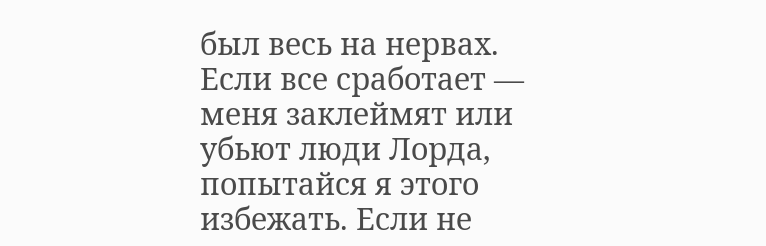был весь на нервах. Если все сработает — меня заклеймят или убьют люди Лорда, попытайся я этого избежать. Если не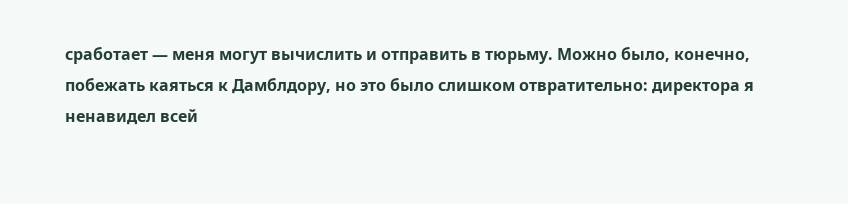сработает — меня могут вычислить и отправить в тюрьму. Можно было, конечно, побежать каяться к Дамблдору, но это было слишком отвратительно: директора я ненавидел всей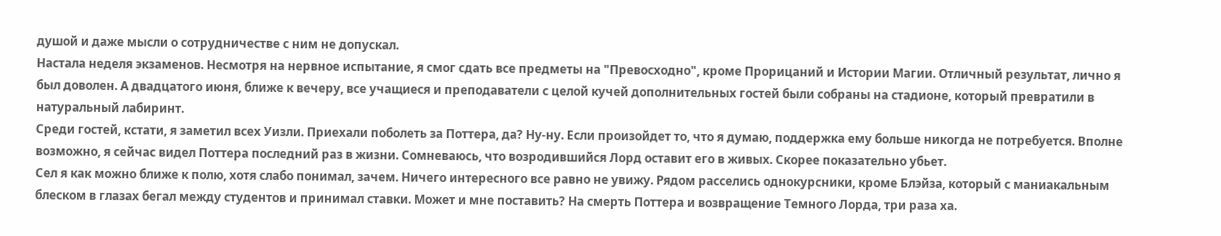душой и даже мысли о сотрудничестве с ним не допускал.
Настала неделя экзаменов. Несмотря на нервное испытание, я смог сдать все предметы на "Превосходно", кроме Прорицаний и Истории Магии. Отличный результат, лично я был доволен. А двадцатого июня, ближе к вечеру, все учащиеся и преподаватели с целой кучей дополнительных гостей были собраны на стадионе, который превратили в натуральный лабиринт.
Среди гостей, кстати, я заметил всех Уизли. Приехали поболеть за Поттера, да? Ну-ну. Если произойдет то, что я думаю, поддержка ему больше никогда не потребуется. Вполне возможно, я сейчас видел Поттера последний раз в жизни. Сомневаюсь, что возродившийся Лорд оставит его в живых. Скорее показательно убьет.
Сел я как можно ближе к полю, хотя слабо понимал, зачем. Ничего интересного все равно не увижу. Рядом расселись однокурсники, кроме Блэйза, который с маниакальным блеском в глазах бегал между студентов и принимал ставки. Может и мне поставить? На смерть Поттера и возвращение Темного Лорда, три раза ха.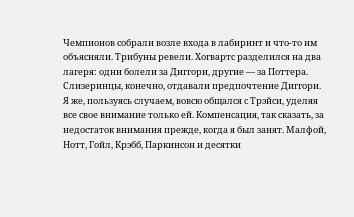Чемпионов собрали возле входа в лабиринт и что-то им объясняли. Трибуны ревели. Хогвартс разделился на два лагеря: одни болели за Диггори, другие — за Поттера. Слизеринцы, конечно, отдавали предпочтение Диггори. Я же, пользуясь случаем, вовсю общался с Трэйси, уделяя все свое внимание только ей. Компенсация, так сказать, за недостаток внимания прежде, когда я был занят. Малфой, Нотт, Гойл, Крэбб, Паркинсон и десятки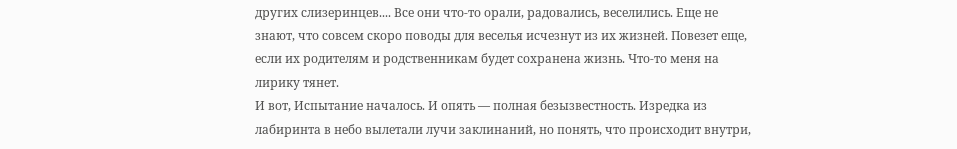других слизеринцев.... Все они что-то орали, радовались, веселились. Еще не знают, что совсем скоро поводы для веселья исчезнут из их жизней. Повезет еще, если их родителям и родственникам будет сохранена жизнь. Что-то меня на лирику тянет.
И вот, Испытание началось. И опять — полная безызвестность. Изредка из лабиринта в небо вылетали лучи заклинаний, но понять, что происходит внутри,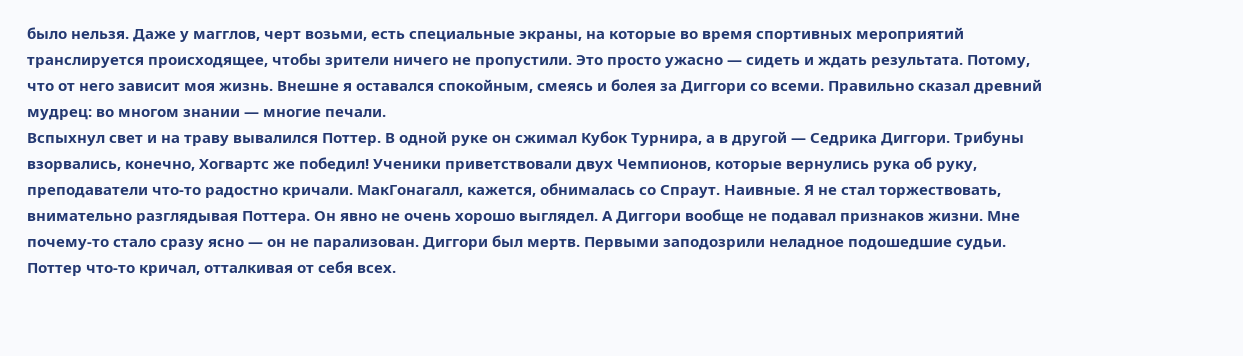было нельзя. Даже у магглов, черт возьми, есть специальные экраны, на которые во время спортивных мероприятий транслируется происходящее, чтобы зрители ничего не пропустили. Это просто ужасно — сидеть и ждать результата. Потому, что от него зависит моя жизнь. Внешне я оставался спокойным, смеясь и болея за Диггори со всеми. Правильно сказал древний мудрец: во многом знании — многие печали.
Вспыхнул свет и на траву вывалился Поттер. В одной руке он сжимал Кубок Турнира, а в другой — Седрика Диггори. Трибуны взорвались, конечно, Хогвартс же победил! Ученики приветствовали двух Чемпионов, которые вернулись рука об руку, преподаватели что-то радостно кричали. МакГонагалл, кажется, обнималась со Спраут. Наивные. Я не стал торжествовать, внимательно разглядывая Поттера. Он явно не очень хорошо выглядел. А Диггори вообще не подавал признаков жизни. Мне почему-то стало сразу ясно — он не парализован. Диггори был мертв. Первыми заподозрили неладное подошедшие судьи. Поттер что-то кричал, отталкивая от себя всех.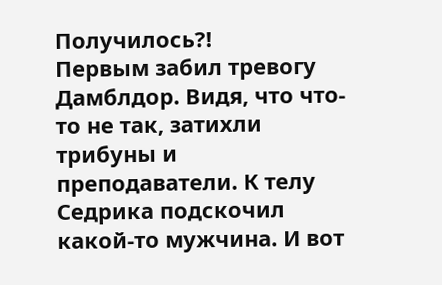Получилось?!
Первым забил тревогу Дамблдор. Видя, что что-то не так, затихли трибуны и преподаватели. К телу Седрика подскочил какой-то мужчина. И вот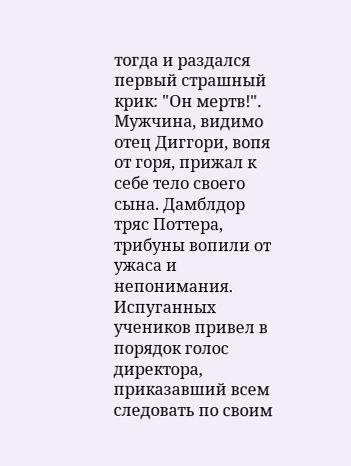тогда и раздался первый страшный крик: "Он мертв!". Мужчина, видимо отец Диггори, вопя от горя, прижал к себе тело своего сына. Дамблдор тряс Поттера, трибуны вопили от ужаса и непонимания. Испуганных учеников привел в порядок голос директора, приказавший всем следовать по своим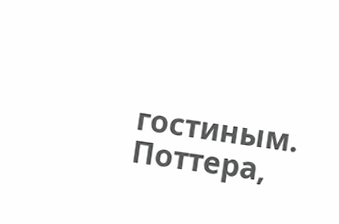гостиным. Поттера,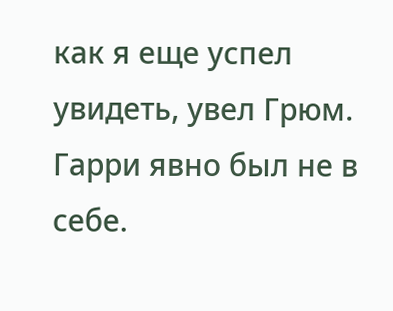как я еще успел увидеть, увел Грюм. Гарри явно был не в себе.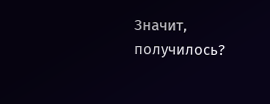Значит, получилось?